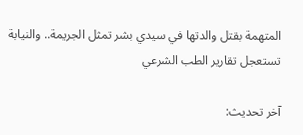المتهمة بقتل والدتها في سيدي بشر تمثل الجريمة.. والنيابة تستعجل تقارير الطب الشرعي

آخر تحديث: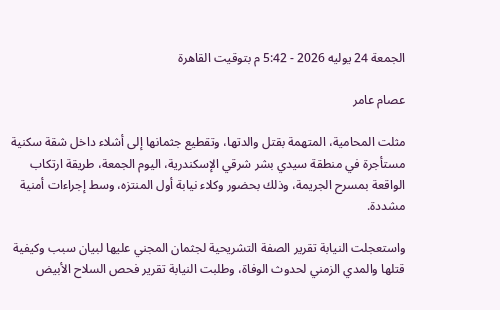الجمعة 24 يوليه 2026 - 5:42 م بتوقيت القاهرة

عصام عامر

مثلت المحامية، المتهمة بقتل والدتها، وتقطيع جثمانها إلى أشلاء داخل شقة سكنية مستأجرة في منطقة سيدي بشر شرقي الإسكندرية، اليوم الجمعة، طريقة ارتكاب الواقعة بمسرح الجريمة، وذلك بحضور وكلاء نيابة أول المنتزه، وسط إجراءات أمنية مشددة.

واستعجلت النيابة تقرير الصفة التشريحية لجثمان المجني عليها لبيان سبب وكيفية قتلها والمدي الزمني لحدوث الوفاة، وطلبت النيابة تقرير فحص السلاح الأبيض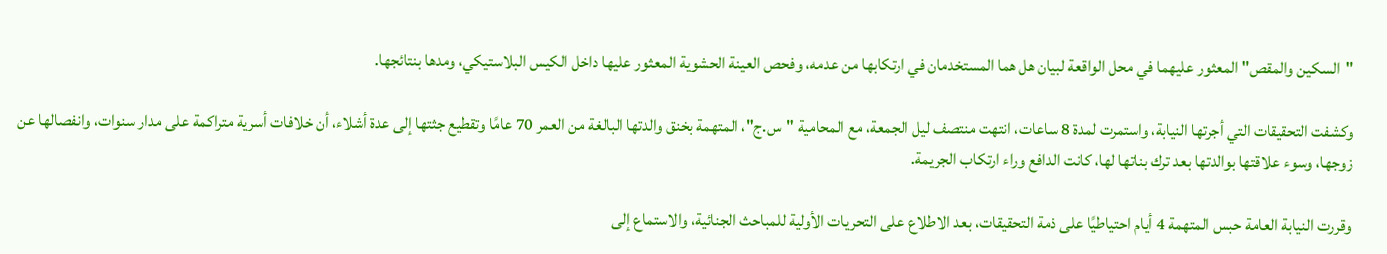"السكين والمقص" المعثور عليهما في محل الواقعة لبيان هل هما المستخدمان في ارتكابها من عدمه، وفحص العينة الحشوية المعثور عليها داخل الكيس البلاستيكي، ومدها بنتائجها.

وكشفت التحقيقات التي أجرتها النيابة، واستمرت لمدة 8 ساعات، انتهت منتصف ليل الجمعة، مع المحامية "س.ج"، المتهمة بخنق والدتها البالغة من العمر 70 عامًا وتقطيع جثتها إلى عدة أشلاء، أن خلافات أسرية متراكمة على مدار سنوات، وانفصالها عن زوجها، وسوء علاقتها بوالدتها بعد ترك بناتها لها، كانت الدافع وراء ارتكاب الجريمة.

وقررت النيابة العامة حبس المتهمة 4 أيام احتياطيًا على ذمة التحقيقات، بعد الاطلاع على التحريات الأولية للمباحث الجنائية، والاستماع إلى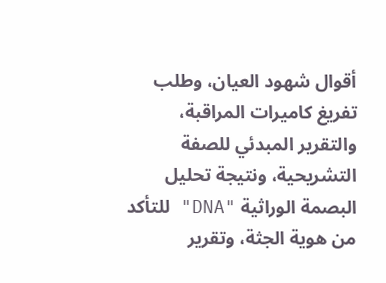أقوال شهود العيان، وطلب تفريغ كاميرات المراقبة، والتقرير المبدئي للصفة التشريحية، ونتيجة تحليل البصمة الوراثية "DNA" للتأكد من هوية الجثة، وتقرير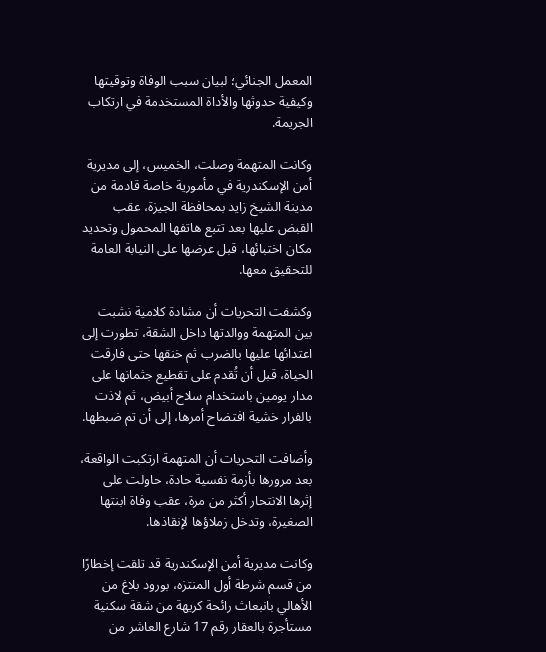المعمل الجنائي؛ لبيان سبب الوفاة وتوقيتها وكيفية حدوثها والأداة المستخدمة في ارتكاب الجريمة.

وكانت المتهمة وصلت، الخميس، إلى مديرية أمن الإسكندرية في مأمورية خاصة قادمة من مدينة الشيخ زايد بمحافظة الجيزة، عقب القبض عليها بعد تتبع هاتفها المحمول وتحديد مكان اختبائها، قبل عرضها على النيابة العامة للتحقيق معها.

وكشفت التحريات أن مشادة كلامية نشبت بين المتهمة ووالدتها داخل الشقة، تطورت إلى اعتدائها عليها بالضرب ثم خنقها حتى فارقت الحياة، قبل أن تُقدم على تقطيع جثمانها على مدار يومين باستخدام سلاح أبيض، ثم لاذت بالفرار خشية افتضاح أمرها، إلى أن تم ضبطها.

وأضافت التحريات أن المتهمة ارتكبت الواقعة، بعد مرورها بأزمة نفسية حادة، حاولت على إثرها الانتحار أكثر من مرة، عقب وفاة ابنتها الصغيرة، وتدخل زملاؤها لإنقاذها.

وكانت مديرية أمن الإسكندرية قد تلقت إخطارًا من قسم شرطة أول المنتزه، بورود بلاغ من الأهالي بانبعاث رائحة كريهة من شقة سكنية مستأجرة بالعقار رقم 17 شارع العاشر من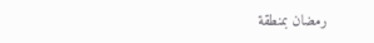رمضان بمنطقة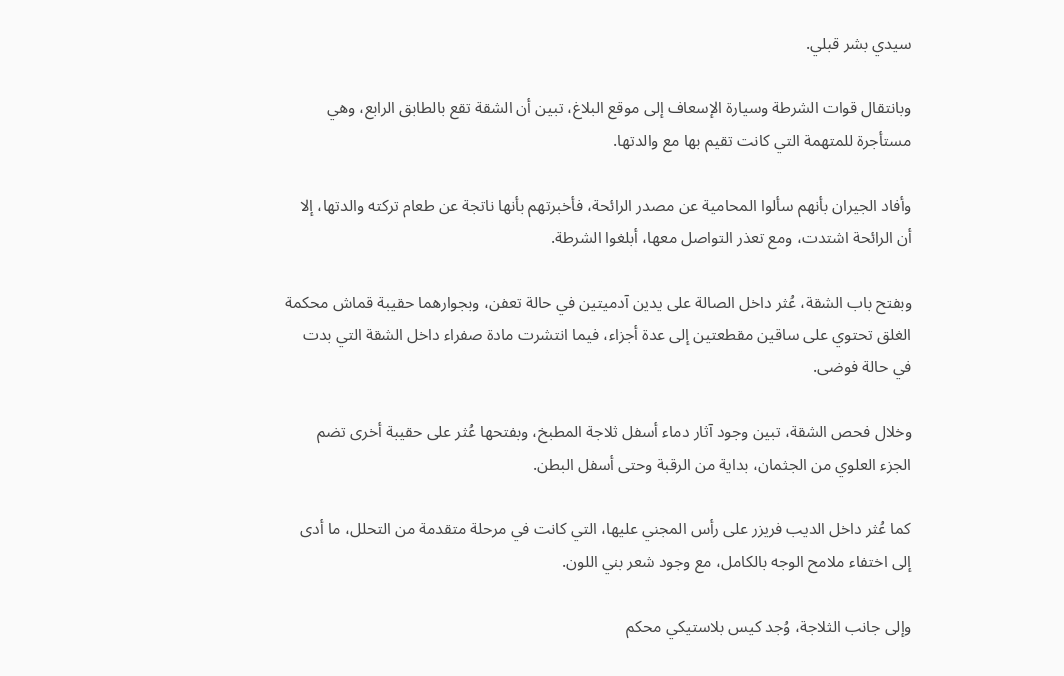سيدي بشر قبلي.

وبانتقال قوات الشرطة وسيارة الإسعاف إلى موقع البلاغ، تبين أن الشقة تقع بالطابق الرابع، وهي مستأجرة للمتهمة التي كانت تقيم بها مع والدتها.

وأفاد الجيران بأنهم سألوا المحامية عن مصدر الرائحة، فأخبرتهم بأنها ناتجة عن طعام تركته والدتها، إلا أن الرائحة اشتدت، ومع تعذر التواصل معها، أبلغوا الشرطة.

وبفتح باب الشقة، عُثر داخل الصالة على يدين آدميتين في حالة تعفن، وبجوارهما حقيبة قماش محكمة الغلق تحتوي على ساقين مقطعتين إلى عدة أجزاء، فيما انتشرت مادة صفراء داخل الشقة التي بدت في حالة فوضى.

وخلال فحص الشقة، تبين وجود آثار دماء أسفل ثلاجة المطبخ، وبفتحها عُثر على حقيبة أخرى تضم الجزء العلوي من الجثمان، بداية من الرقبة وحتى أسفل البطن.

كما عُثر داخل الديب فريزر على رأس المجني عليها، التي كانت في مرحلة متقدمة من التحلل، ما أدى إلى اختفاء ملامح الوجه بالكامل، مع وجود شعر بني اللون.

وإلى جانب الثلاجة، وُجد كيس بلاستيكي محكم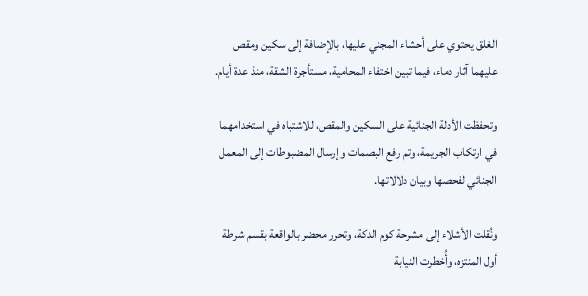الغلق يحتوي على أحشاء المجني عليها، بالإضافة إلى سكين ومقص عليهما آثار دماء، فيما تبين اختفاء المحامية، مستأجرة الشقة، منذ عدة أيام.

وتحفظت الأدلة الجنائية على السكين والمقص، للاشتباه في استخدامهما في ارتكاب الجريمة، وتم رفع البصمات وإرسال المضبوطات إلى المعمل الجنائي لفحصها وبيان دلالاتها.

ونُقلت الأشلاء إلى مشرحة كوم الدكة، وتحرر محضر بالواقعة بقسم شرطة أول المنتزه، وأُخطرت النيابة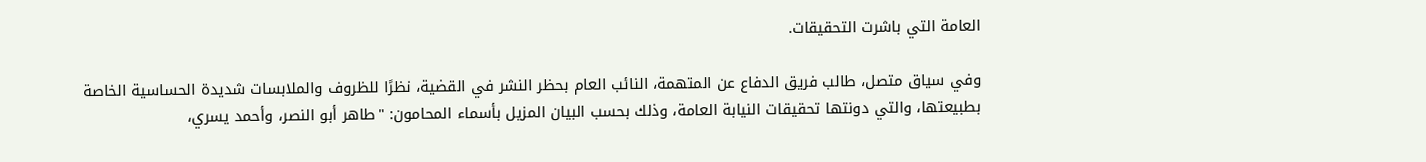العامة التي باشرت التحقيقات.

وفي سياق متصل، طالب فريق الدفاع عن المتهمة، النائب العام بحظر النشر في القضية، نظرًا للظروف والملابسات شديدة الحساسية الخاصة بطبيعتها، والتي دونتها تحقيقات النيابة العامة، وذلك بحسب البيان المزيل بأسماء المحامون: "طاهر أبو النصر، وأحمد يسري،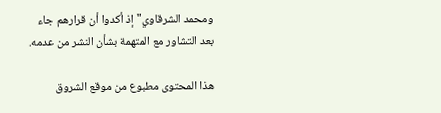ومحمد الشرقاوي" إذ أكدوا أن قرارهم جاء بعد التشاور مع المتهمة بشأن النشر من عدمه.

هذا المحتوى مطبوع من موقع الشروق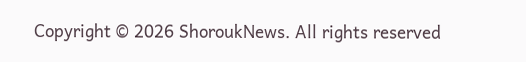Copyright © 2026 ShoroukNews. All rights reserved